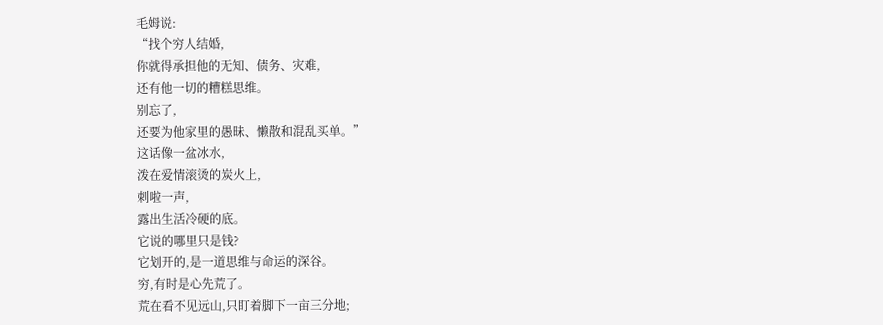毛姆说:
“找个穷人结婚,
你就得承担他的无知、债务、灾难,
还有他一切的糟糕思维。
别忘了,
还要为他家里的愚昧、懒散和混乱买单。”
这话像一盆冰水,
泼在爱情滚烫的炭火上,
刺啦一声,
露出生活冷硬的底。
它说的哪里只是钱?
它划开的,是一道思维与命运的深谷。
穷,有时是心先荒了。
荒在看不见远山,只盯着脚下一亩三分地;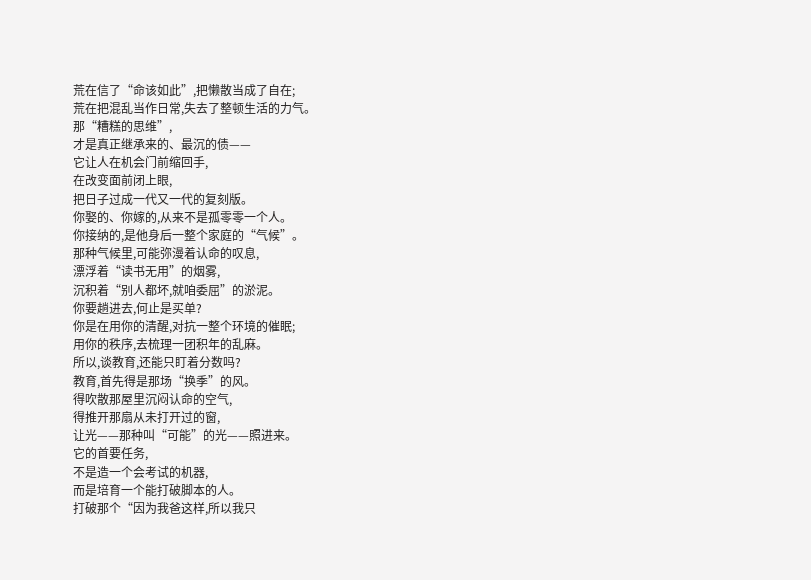荒在信了“命该如此”,把懒散当成了自在;
荒在把混乱当作日常,失去了整顿生活的力气。
那“糟糕的思维”,
才是真正继承来的、最沉的债——
它让人在机会门前缩回手,
在改变面前闭上眼,
把日子过成一代又一代的复刻版。
你娶的、你嫁的,从来不是孤零零一个人。
你接纳的,是他身后一整个家庭的“气候”。
那种气候里,可能弥漫着认命的叹息,
漂浮着“读书无用”的烟雾,
沉积着“别人都坏,就咱委屈”的淤泥。
你要趟进去,何止是买单?
你是在用你的清醒,对抗一整个环境的催眠;
用你的秩序,去梳理一团积年的乱麻。
所以,谈教育,还能只盯着分数吗?
教育,首先得是那场“换季”的风。
得吹散那屋里沉闷认命的空气,
得推开那扇从未打开过的窗,
让光——那种叫“可能”的光——照进来。
它的首要任务,
不是造一个会考试的机器,
而是培育一个能打破脚本的人。
打破那个“因为我爸这样,所以我只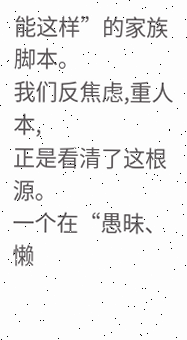能这样”的家族脚本。
我们反焦虑,重人本,
正是看清了这根源。
一个在“愚昧、懒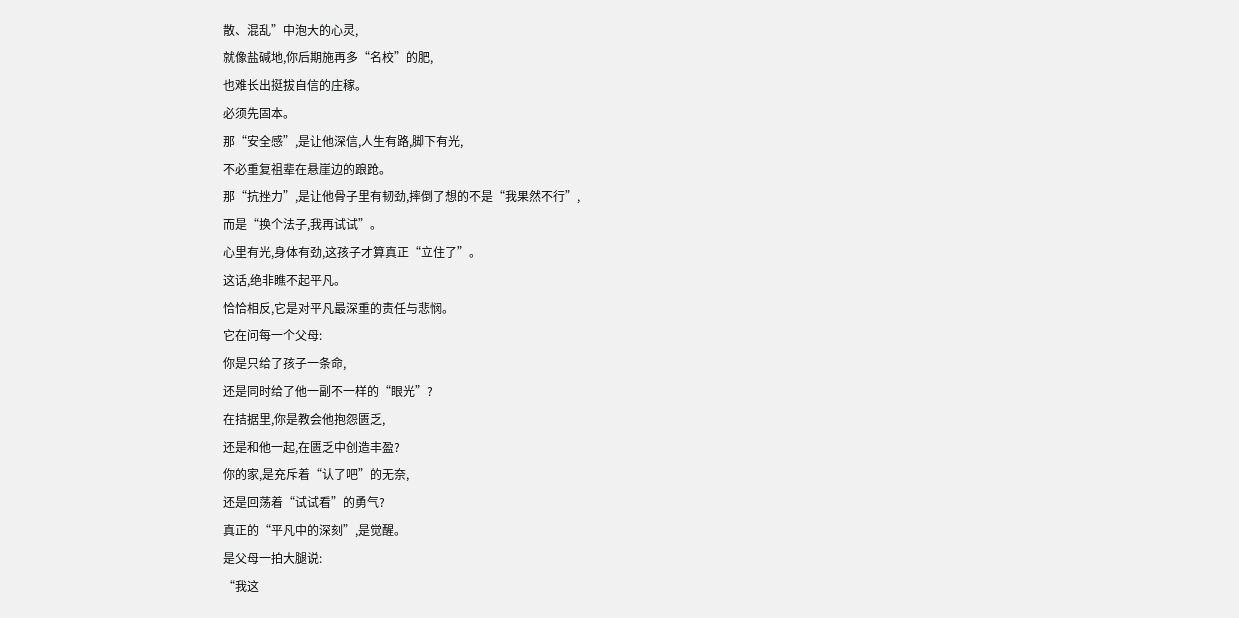散、混乱”中泡大的心灵,
就像盐碱地,你后期施再多“名校”的肥,
也难长出挺拔自信的庄稼。
必须先固本。
那“安全感”,是让他深信,人生有路,脚下有光,
不必重复祖辈在悬崖边的踉跄。
那“抗挫力”,是让他骨子里有韧劲,摔倒了想的不是“我果然不行”,
而是“换个法子,我再试试”。
心里有光,身体有劲,这孩子才算真正“立住了”。
这话,绝非瞧不起平凡。
恰恰相反,它是对平凡最深重的责任与悲悯。
它在问每一个父母:
你是只给了孩子一条命,
还是同时给了他一副不一样的“眼光”?
在拮据里,你是教会他抱怨匮乏,
还是和他一起,在匮乏中创造丰盈?
你的家,是充斥着“认了吧”的无奈,
还是回荡着“试试看”的勇气?
真正的“平凡中的深刻”,是觉醒。
是父母一拍大腿说:
“我这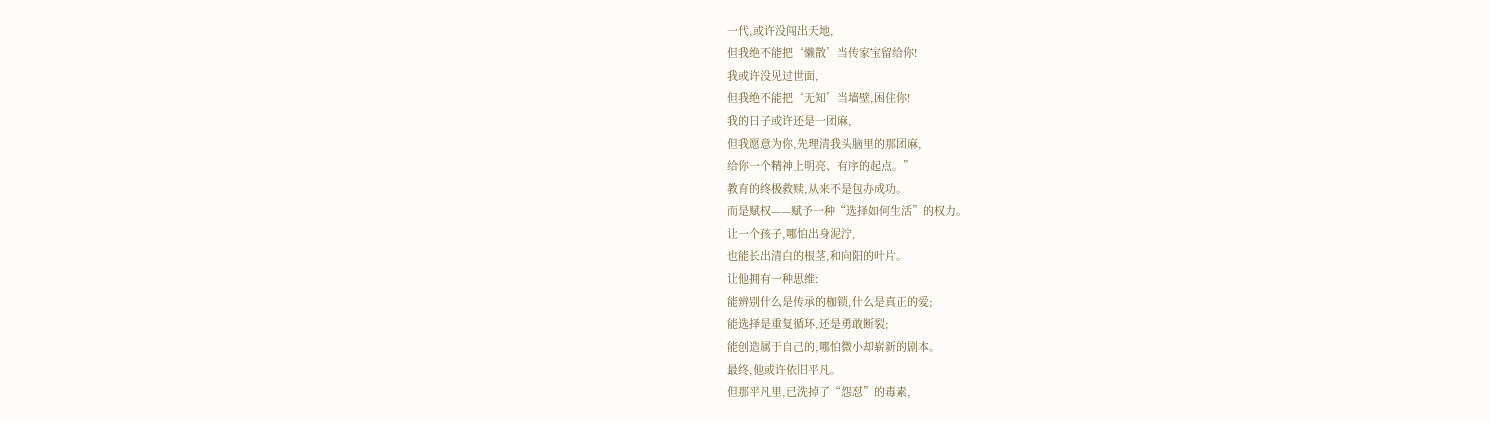一代,或许没闯出天地,
但我绝不能把‘懒散’当传家宝留给你!
我或许没见过世面,
但我绝不能把‘无知’当墙壁,困住你!
我的日子或许还是一团麻,
但我愿意为你,先理清我头脑里的那团麻,
给你一个精神上明亮、有序的起点。”
教育的终极救赎,从来不是包办成功。
而是赋权——赋予一种“选择如何生活”的权力。
让一个孩子,哪怕出身泥泞,
也能长出清白的根茎,和向阳的叶片。
让他拥有一种思维:
能辨别什么是传承的枷锁,什么是真正的爱;
能选择是重复循环,还是勇敢断裂;
能创造属于自己的,哪怕微小却崭新的剧本。
最终,他或许依旧平凡。
但那平凡里,已洗掉了“怨怼”的毒素,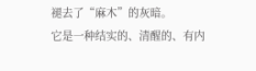褪去了“麻木”的灰暗。
它是一种结实的、清醒的、有内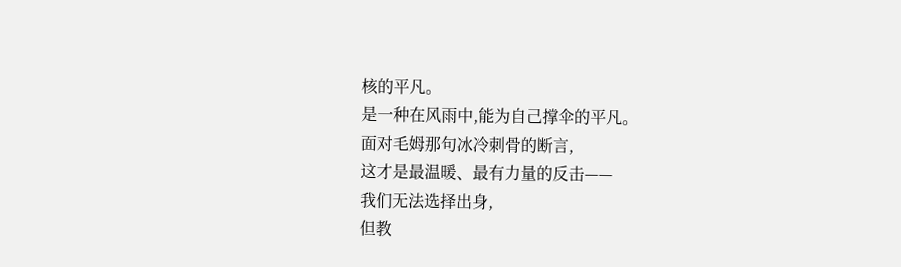核的平凡。
是一种在风雨中,能为自己撑伞的平凡。
面对毛姆那句冰冷刺骨的断言,
这才是最温暖、最有力量的反击——
我们无法选择出身,
但教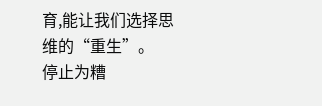育,能让我们选择思维的“重生”。
停止为糟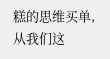糕的思维买单,
从我们这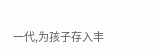一代,为孩子存入丰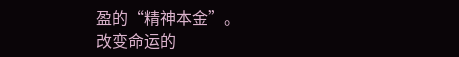盈的“精神本金”。
改变命运的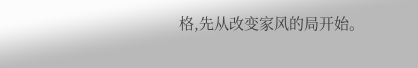格,先从改变家风的局开始。